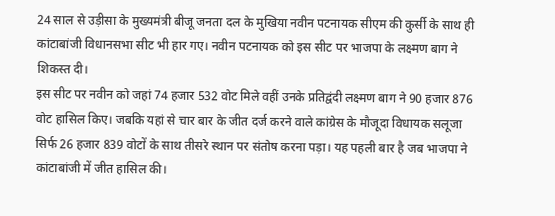24 साल से उड़ीसा के मुख्यमंत्री बीजू जनता दल के मुखिया नवीन पटनायक सीएम की कुर्सी के साथ ही कांटाबांजी विधानसभा सीट भी हार गए। नवीन पटनायक को इस सीट पर भाजपा के लक्ष्मण बाग ने शिकस्त दी।
इस सीट पर नवीन को जहां 74 हजार 532 वोट मिले वहीं उनके प्रतिद्वंदी लक्ष्मण बाग ने 90 हजार 876 वोट हासिल किए। जबकि यहां से चार बार के जीत दर्ज करने वाले कांग्रेस के मौजूदा विधायक सलूजा सिर्फ 26 हजार 839 वोटों के साथ तीसरे स्थान पर संतोष करना पड़ा। यह पहली बार है जब भाजपा ने कांटाबांजी में जीत हासिल की।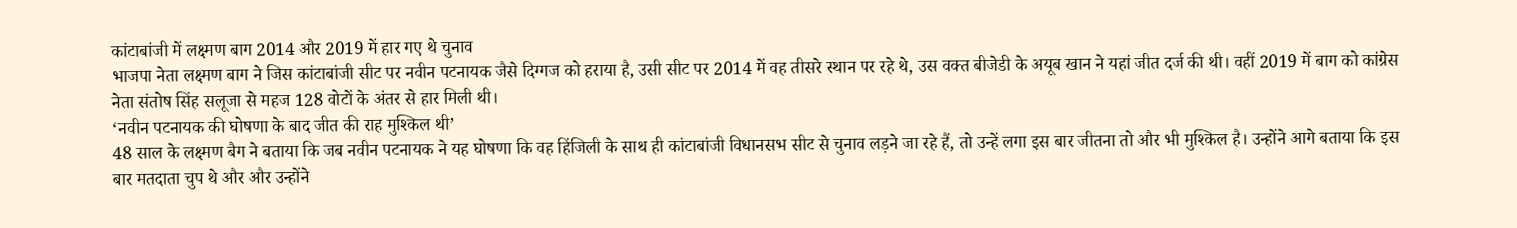कांटाबांजी में लक्ष्मण बाग 2014 और 2019 में हार गए थे चुनाव
भाजपा नेता लक्ष्मण बाग ने जिस कांटाबांजी सीट पर नवीन पटनायक जैसे दिग्गज को हराया है, उसी सीट पर 2014 में वह तीसरे स्थान पर रहे थे, उस वक्त बीजेडी के अयूब खान ने यहां जीत दर्ज की थी। वहीं 2019 में बाग को कांग्रेस नेता संतोष सिंह सलूजा से महज 128 वोटों के अंतर से हार मिली थी।
‘नवीन पटनायक की घोषणा के बाद जीत की राह मुश्किल थी’
48 साल के लक्ष्मण बैग ने बताया कि जब नवीन पटनायक ने यह घोषणा कि वह हिंजिली के साथ ही कांटाबांजी विधानसभ सीट से चुनाव लड़ने जा रहे हैं, तो उन्हें लगा इस बार जीतना तो और भी मुश्किल है। उन्होंने आगे बताया कि इस बार मतदाता चुप थे और और उन्होंने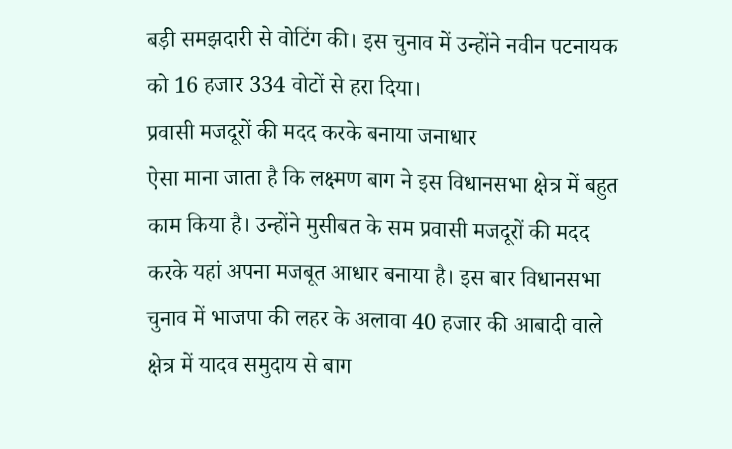बड़ी समझदारी से वोटिंग की। इस चुनाव में उन्होंने नवीन पटनायक को 16 हजार 334 वोटों से हरा दिया।
प्रवासी मजदूरों की मदद करके बनाया जनाधार
ऐसा माना जाता है कि लक्ष्मण बाग ने इस विधानसभा क्षेत्र में बहुत काम किया है। उन्होंने मुसीबत के सम प्रवासी मजदूरों की मदद करके यहां अपना मजबूत आधार बनाया है। इस बार विधानसभा चुनाव में भाजपा की लहर के अलावा 40 हजार की आबादी वाले क्षेत्र में यादव समुदाय से बाग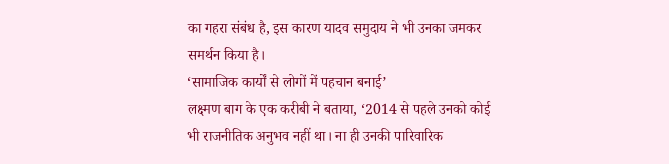का गहरा संबंध है, इस कारण यादव समुदाय ने भी उनका जमकर समर्थन किया है।
‘सामाजिक कार्यों से लोगों में पहचान बनाई’
लक्ष्मण बाग के एक करीबी ने बताया, ‘2014 से पहले उनको कोई भी राजनीतिक अनुभव नहीं था। ना ही उनकी पारिवारिक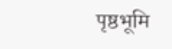पृष्ठभूमि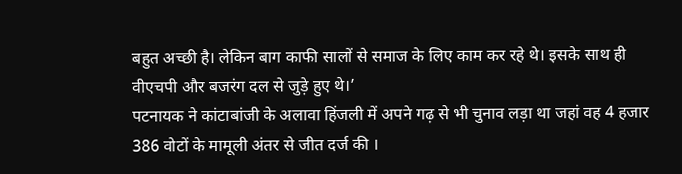बहुत अच्छी है। लेकिन बाग काफी सालों से समाज के लिए काम कर रहे थे। इसके साथ ही वीएचपी और बजरंग दल से जुड़े हुए थे।’
पटनायक ने कांटाबांजी के अलावा हिंजली में अपने गढ़ से भी चुनाव लड़ा था जहां वह 4 हजार 386 वोटों के मामूली अंतर से जीत दर्ज की ।